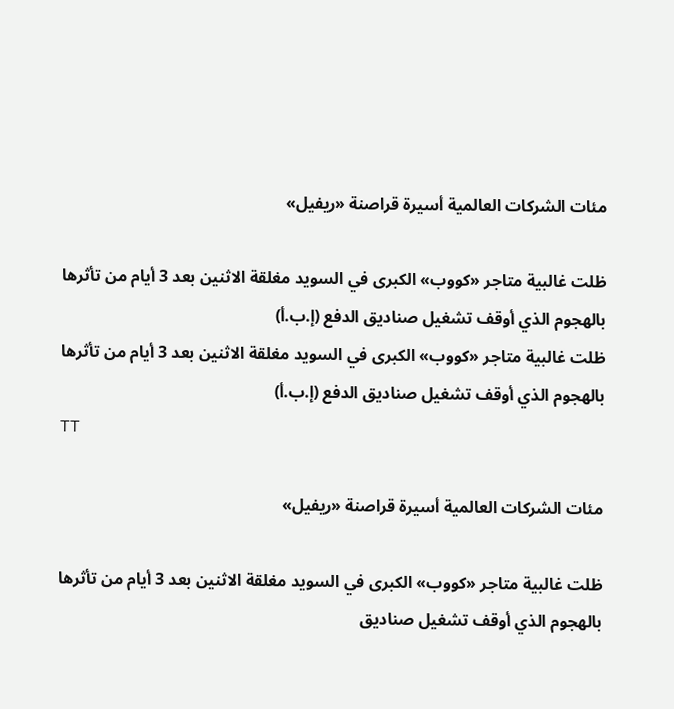مئات الشركات العالمية أسيرة قراصنة «ريفيل»

ظلت غالبية متاجر «كووب» الكبرى في السويد مغلقة الاثنين بعد 3 أيام من تأثرها بالهجوم الذي أوقف تشغيل صناديق الدفع (إ.ب.أ)
ظلت غالبية متاجر «كووب» الكبرى في السويد مغلقة الاثنين بعد 3 أيام من تأثرها بالهجوم الذي أوقف تشغيل صناديق الدفع (إ.ب.أ)
TT

مئات الشركات العالمية أسيرة قراصنة «ريفيل»

ظلت غالبية متاجر «كووب» الكبرى في السويد مغلقة الاثنين بعد 3 أيام من تأثرها بالهجوم الذي أوقف تشغيل صناديق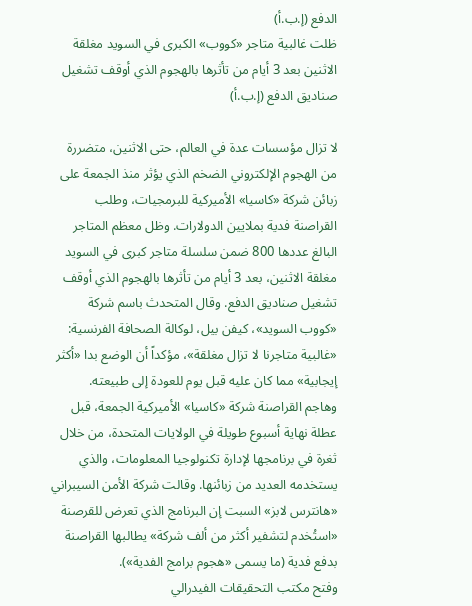الدفع (إ.ب.أ)
ظلت غالبية متاجر «كووب» الكبرى في السويد مغلقة الاثنين بعد 3 أيام من تأثرها بالهجوم الذي أوقف تشغيل صناديق الدفع (إ.ب.أ)

لا تزال مؤسسات عدة في العالم، حتى الاثنين، متضررة من الهجوم الإلكتروني الضخم الذي يؤثر منذ الجمعة على زبائن شركة «كاسيا» الأميركية للبرمجيات، وطلب القراصنة فدية بملايين الدولارات. وظل معظم المتاجر البالغ عددها 800 ضمن سلسلة متاجر كبرى في السويد مغلقة الاثنين، بعد 3 أيام من تأثرها بالهجوم الذي أوقف تشغيل صناديق الدفع. وقال المتحدث باسم شركة «كووب السويد»، كيفن بيل، لوكالة الصحافة الفرنسية: «غالبية متاجرنا لا تزال مغلقة»، مؤكداً أن الوضع بدا «أكثر إيجابية» مما كان عليه قبل يوم للعودة إلى طبيعته.
وهاجم القراصنة شركة «كاسيا» الأميركية الجمعة، قبل عطلة نهاية أسبوع طويلة في الولايات المتحدة، من خلال ثغرة في برنامجها لإدارة تكنولوجيا المعلومات، والذي يستخدمه العديد من زبائنها. وقالت شركة الأمن السيبراني «هانترس لابز» السبت إن البرنامج الذي تعرض للقرصنة «استُخدم لتشفير أكثر من ألف شركة» يطالبها القراصنة بدفع فدية (ما يسمى «هجوم برامج الفدية»).
وفتح مكتب التحقيقات الفيدرالي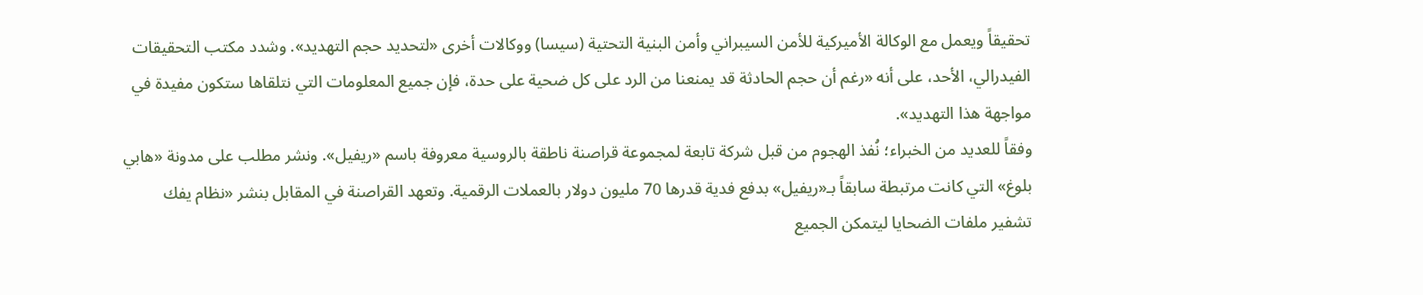تحقيقاً ويعمل مع الوكالة الأميركية للأمن السيبراني وأمن البنية التحتية (سيسا) ووكالات أخرى «لتحديد حجم التهديد». وشدد مكتب التحقيقات الفيدرالي، الأحد، على أنه «رغم أن حجم الحادثة قد يمنعنا من الرد على كل ضحية على حدة، فإن جميع المعلومات التي نتلقاها ستكون مفيدة في مواجهة هذا التهديد».
وفقاً للعديد من الخبراء؛ نُفذ الهجوم من قبل شركة تابعة لمجموعة قراصنة ناطقة بالروسية معروفة باسم «ريفيل». ونشر مطلب على مدونة «هابي بلوغ» التي كانت مرتبطة سابقاً بـ«ريفيل» بدفع فدية قدرها 70 مليون دولار بالعملات الرقمية. وتعهد القراصنة في المقابل بنشر «نظام يفك تشفير ملفات الضحايا ليتمكن الجميع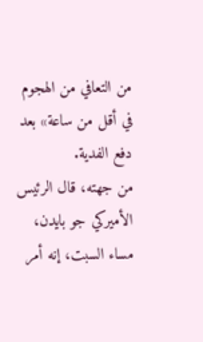من التعافي من الهجوم في أقل من ساعة» بعد دفع الفدية.
من جهته، قال الرئيس الأميركي جو بايدن، مساء السبت، إنه أمر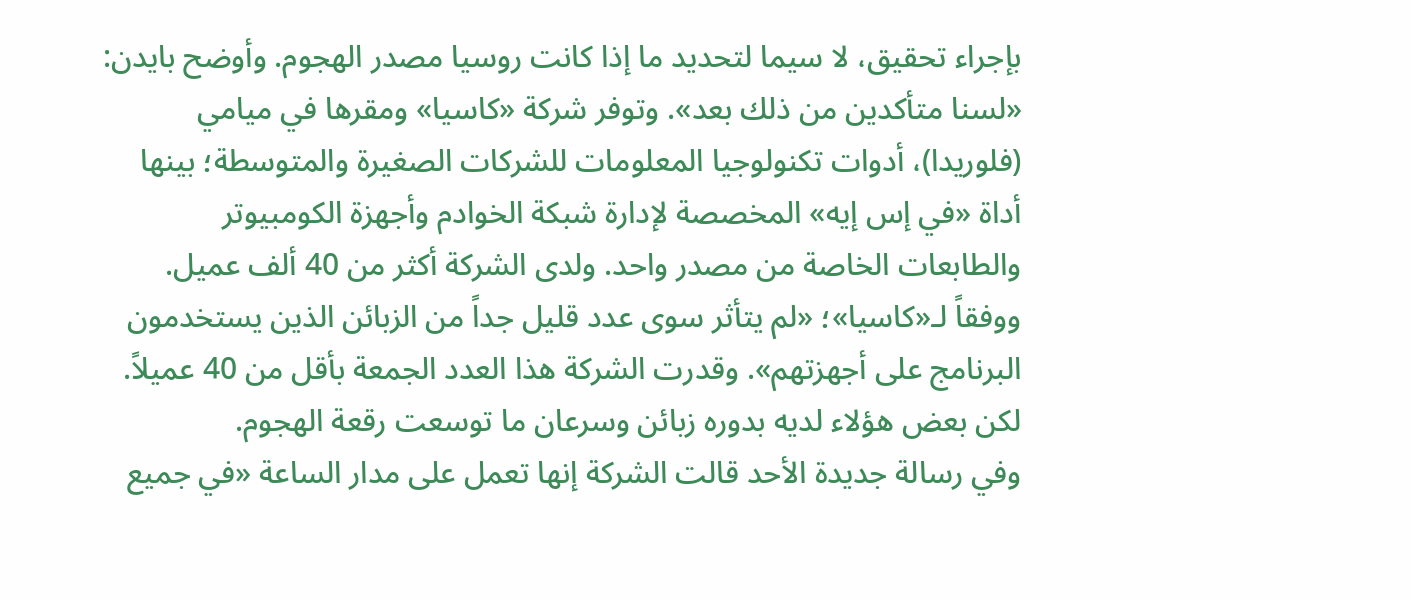بإجراء تحقيق، لا سيما لتحديد ما إذا كانت روسيا مصدر الهجوم. وأوضح بايدن: «لسنا متأكدين من ذلك بعد». وتوفر شركة «كاسيا» ومقرها في ميامي (فلوريدا)، أدوات تكنولوجيا المعلومات للشركات الصغيرة والمتوسطة؛ بينها أداة «في إس إيه» المخصصة لإدارة شبكة الخوادم وأجهزة الكومبيوتر والطابعات الخاصة من مصدر واحد. ولدى الشركة أكثر من 40 ألف عميل.
ووفقاً لـ«كاسيا»؛ «لم يتأثر سوى عدد قليل جداً من الزبائن الذين يستخدمون البرنامج على أجهزتهم». وقدرت الشركة هذا العدد الجمعة بأقل من 40 عميلاً. لكن بعض هؤلاء لديه بدوره زبائن وسرعان ما توسعت رقعة الهجوم.
وفي رسالة جديدة الأحد قالت الشركة إنها تعمل على مدار الساعة «في جميع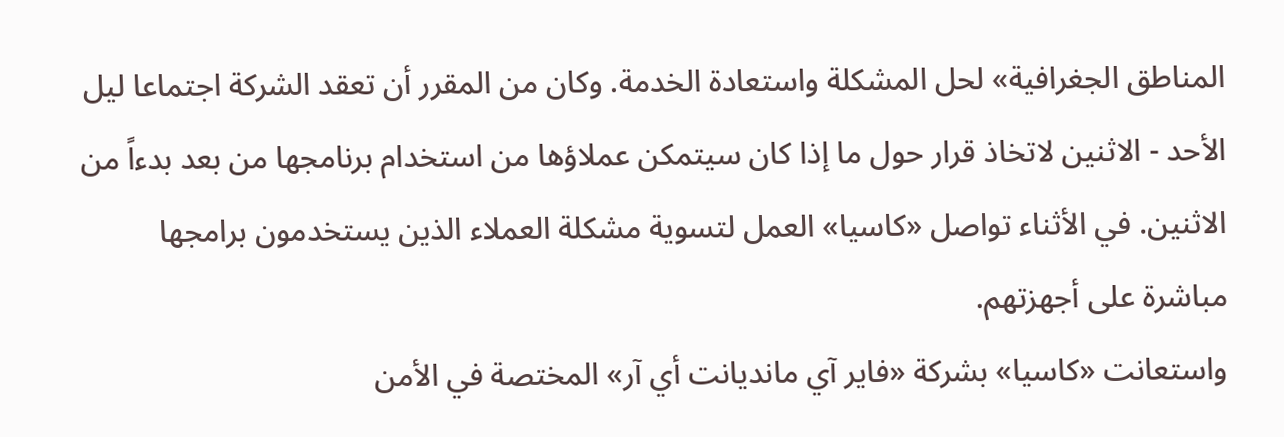المناطق الجغرافية» لحل المشكلة واستعادة الخدمة. وكان من المقرر أن تعقد الشركة اجتماعا ليل الأحد - الاثنين لاتخاذ قرار حول ما إذا كان سيتمكن عملاؤها من استخدام برنامجها من بعد بدءاً من الاثنين. في الأثناء تواصل «كاسيا» العمل لتسوية مشكلة العملاء الذين يستخدمون برامجها مباشرة على أجهزتهم.
واستعانت «كاسيا» بشركة «فاير آي مانديانت أي آر» المختصة في الأمن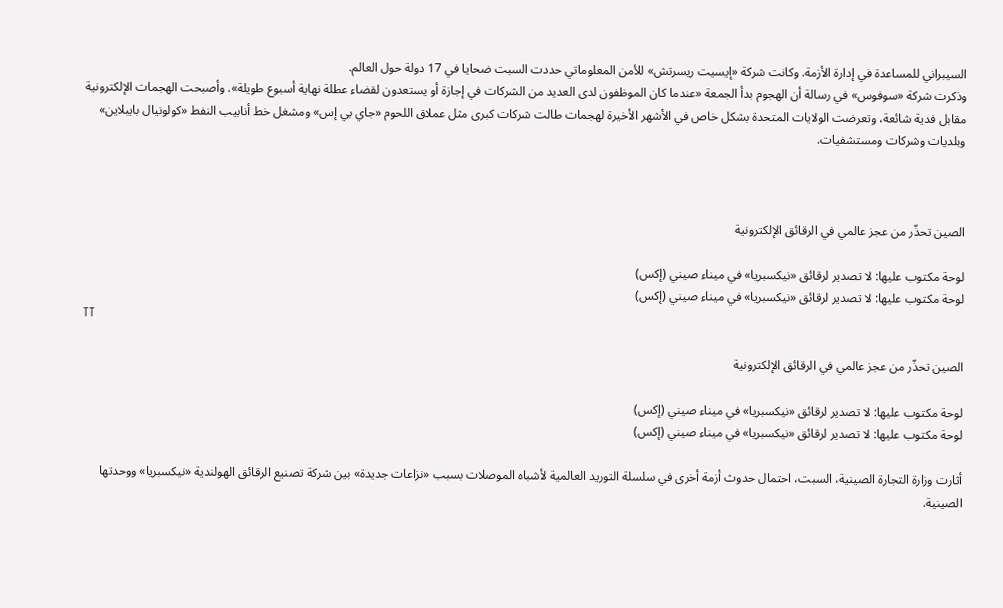السيبراني للمساعدة في إدارة الأزمة. وكانت شركة «إيسيت ريسرتش» للأمن المعلوماتي حددت السبت ضحايا في 17 دولة حول العالم.
وذكرت شركة «سوفوس» في رسالة أن الهجوم بدأ الجمعة «عندما كان الموظفون لدى العديد من الشركات في إجازة أو يستعدون لقضاء عطلة نهاية أسبوع طويلة». وأصبحت الهجمات الإلكترونية مقابل فدية شائعة، وتعرضت الولايات المتحدة بشكل خاص في الأشهر الأخيرة لهجمات طالت شركات كبرى مثل عملاق اللحوم «جاي بي إس» ومشغل خط أنابيب النفط «كولونيال بايبلاين» وبلديات وشركات ومستشفيات.



الصين تحذّر من عجز عالمي في الرقائق الإلكترونية

لوحة مكتوب عليها: لا تصدير لرقائق «نيكسبريا» في ميناء صيني (إكس)
لوحة مكتوب عليها: لا تصدير لرقائق «نيكسبريا» في ميناء صيني (إكس)
TT

الصين تحذّر من عجز عالمي في الرقائق الإلكترونية

لوحة مكتوب عليها: لا تصدير لرقائق «نيكسبريا» في ميناء صيني (إكس)
لوحة مكتوب عليها: لا تصدير لرقائق «نيكسبريا» في ميناء صيني (إكس)

أثارت وزارة التجارة الصينية، السبت، احتمال حدوث أزمة أخرى في سلسلة التوريد العالمية لأشباه الموصلات بسبب «نزاعات جديدة» بين شركة تصنيع الرقائق الهولندية «نيكسبريا» ووحدتها الصينية.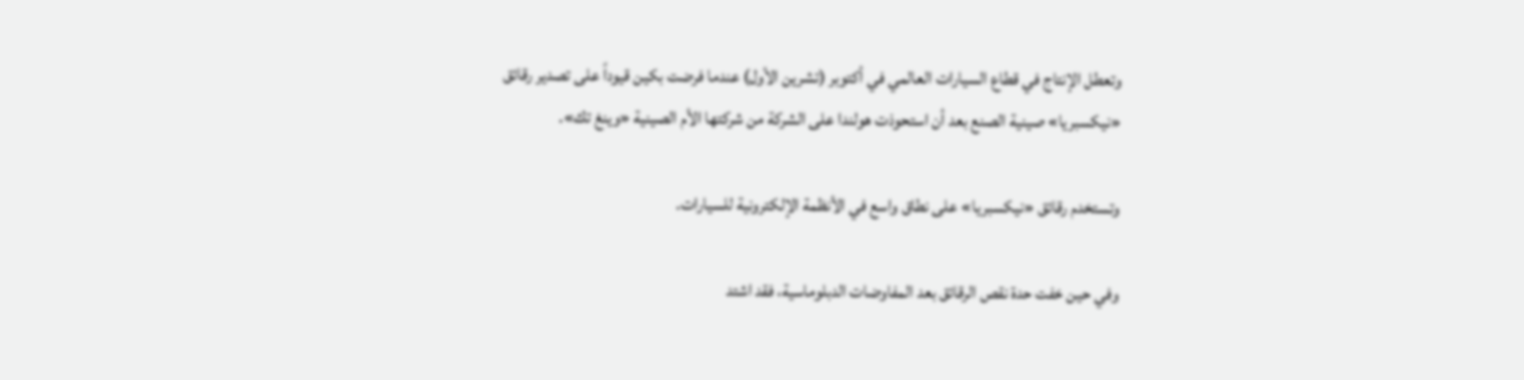وتعطل الإنتاج في قطاع السيارات العالمي في أكتوبر (تشرين الأول) عندما فرضت بكين قيوداً على تصدير رقائق «نيكسبريا» صينية الصنع بعد أن استحوذت هولندا على الشركة من شركتها الأم الصينية «وينغ تك».

وتستخدم رقائق «نيكسبريا» على نطاق واسع في الأنظمة الإلكترونية للسيارات.

وفي حين خفت حدة نقص الرقائق بعد المفاوضات الدبلوماسية، فقد اشتد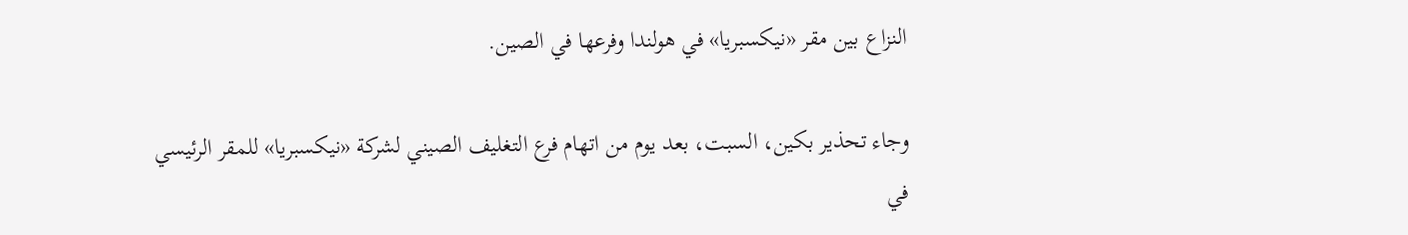النزاع بين مقر «نيكسبريا» في هولندا وفرعها في الصين.

وجاء تحذير بكين، السبت، بعد يوم من اتهام فرع التغليف الصيني لشركة «نيكسبريا» للمقر الرئيسي في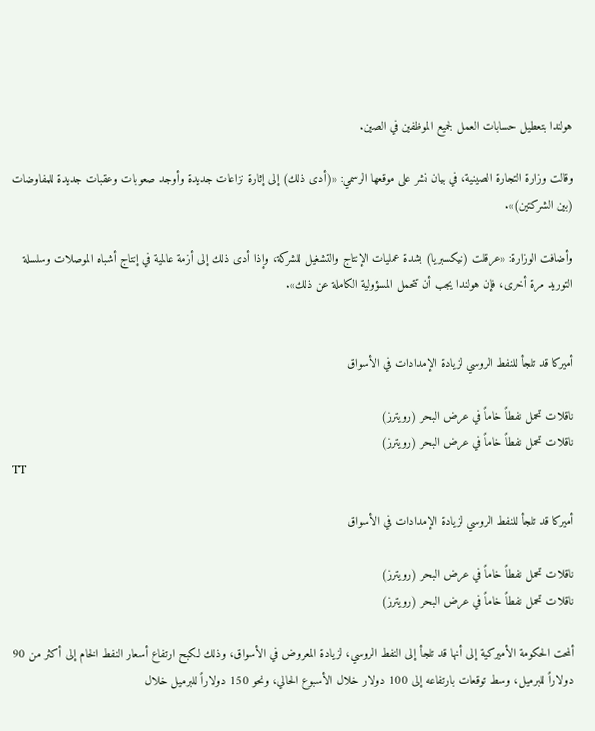هولندا بتعطيل حسابات العمل لجميع الموظفين في الصين.

وقالت وزارة التجارة الصينية، في بيان نشر على موقعها الرسمي: «(أدى ذلك) إلى إثارة نزاعات جديدة وأوجد صعوبات وعقبات جديدة للمفاوضات (بين الشركتين)».

وأضافت الوزارة: «عرقلت (نيكسبريا) بشدة عمليات الإنتاج والتشغيل للشركة، وإذا أدى ذلك إلى أزمة عالمية في إنتاج أشباه الموصلات وسلسلة التوريد مرة أخرى، فإن هولندا يجب أن تتحمل المسؤولية الكاملة عن ذلك».


أميركا قد تلجأ للنفط الروسي لزيادة الإمدادات في الأسواق

ناقلات تحمل نفطاً خاماً في عرض البحر (رويترز)
ناقلات تحمل نفطاً خاماً في عرض البحر (رويترز)
TT

أميركا قد تلجأ للنفط الروسي لزيادة الإمدادات في الأسواق

ناقلات تحمل نفطاً خاماً في عرض البحر (رويترز)
ناقلات تحمل نفطاً خاماً في عرض البحر (رويترز)

ألمحت الحكومة الأميركية إلى أنها قد تلجأ إلى النفط الروسي، لزيادة المعروض في الأسواق، وذلك لكبح ارتفاع أسعار النفط الخام إلى أكثر من 90 دولاراً للبرميل، وسط توقعات بارتفاعه إلى 100 دولار خلال الأسبوع الحالي، ونحو 150 دولاراً للبرميل خلال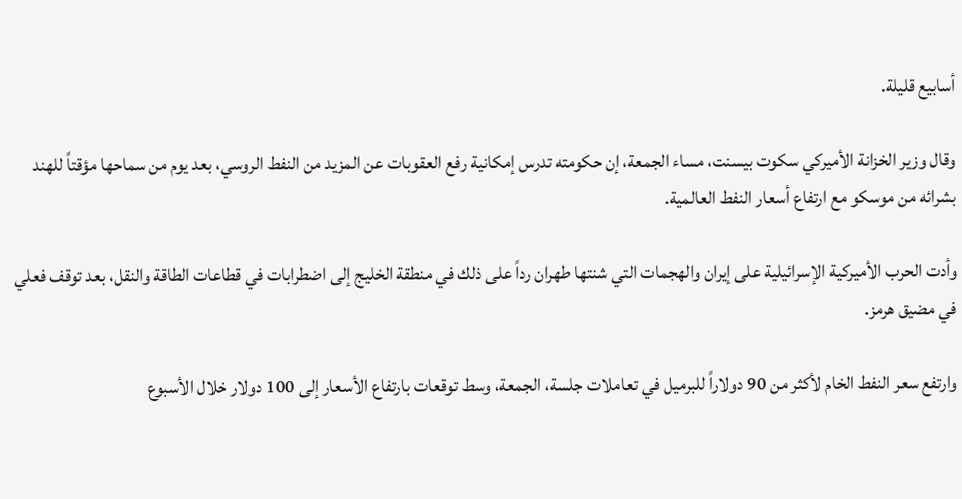أسابيع قليلة.

وقال وزير الخزانة الأميركي سكوت بيسنت، مساء الجمعة، إن حكومته تدرس إمكانية رفع العقوبات عن المزيد من النفط الروسي، بعد يوم من سماحها مؤقتاً للهند بشرائه من موسكو مع ارتفاع أسعار النفط العالمية.

وأدت الحرب الأميركية الإسرائيلية على إيران والهجمات التي شنتها طهران رداً على ذلك في منطقة الخليج إلى اضطرابات في قطاعات الطاقة والنقل، بعد توقف فعلي في مضيق هرمز.

وارتفع سعر النفط الخام لأكثر من 90 دولاراً للبرميل في تعاملات جلسة، الجمعة، وسط توقعات بارتفاع الأسعار إلى 100 دولار خلال الأسبوع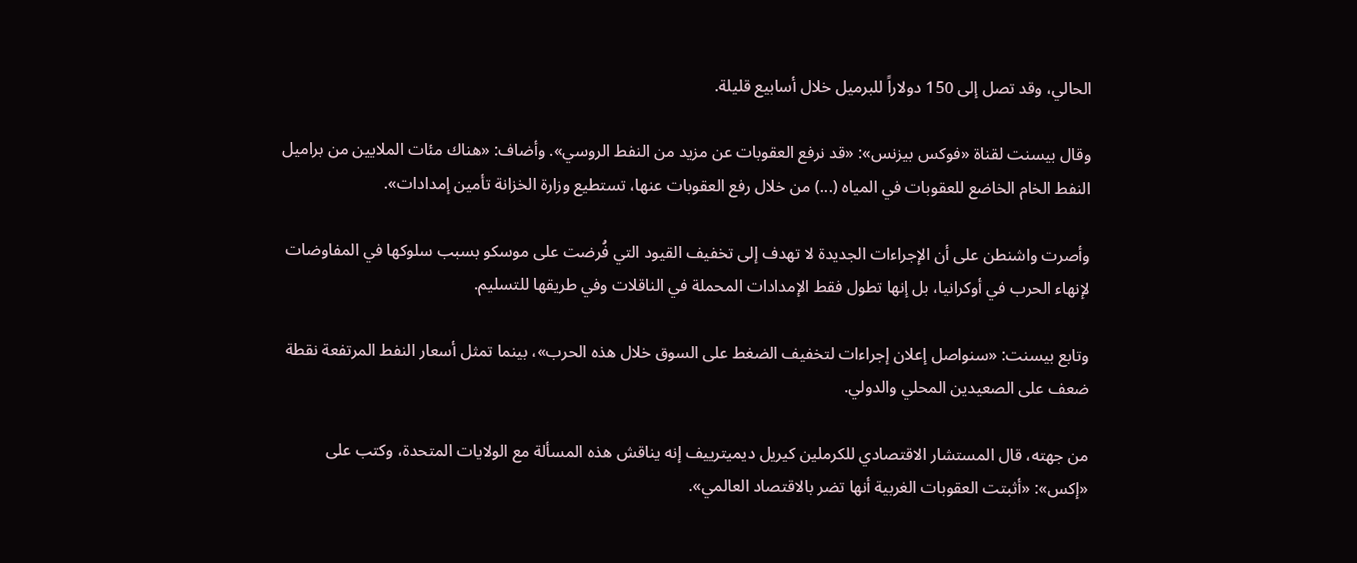الحالي، وقد تصل إلى 150 دولاراً للبرميل خلال أسابيع قليلة.

وقال بيسنت لقناة «فوكس بيزنس»: «قد نرفع العقوبات عن مزيد من النفط الروسي». وأضاف: «هناك مئات الملايين من براميل النفط الخام الخاضع للعقوبات في المياه (...) من خلال رفع العقوبات عنها، تستطيع وزارة الخزانة تأمين إمدادات».

وأصرت واشنطن على أن الإجراءات الجديدة لا تهدف إلى تخفيف القيود التي فُرضت على موسكو بسبب سلوكها في المفاوضات لإنهاء الحرب في أوكرانيا، بل إنها تطول فقط الإمدادات المحملة في الناقلات وفي طريقها للتسليم.

وتابع بيسنت: «سنواصل إعلان إجراءات لتخفيف الضغط على السوق خلال هذه الحرب»، بينما تمثل أسعار النفط المرتفعة نقطة ضعف على الصعيدين المحلي والدولي.

من جهته، قال المستشار الاقتصادي للكرملين كيريل ديميترييف إنه يناقش هذه المسألة مع الولايات المتحدة، وكتب على «إكس»: «أثبتت العقوبات الغربية أنها تضر بالاقتصاد العالمي».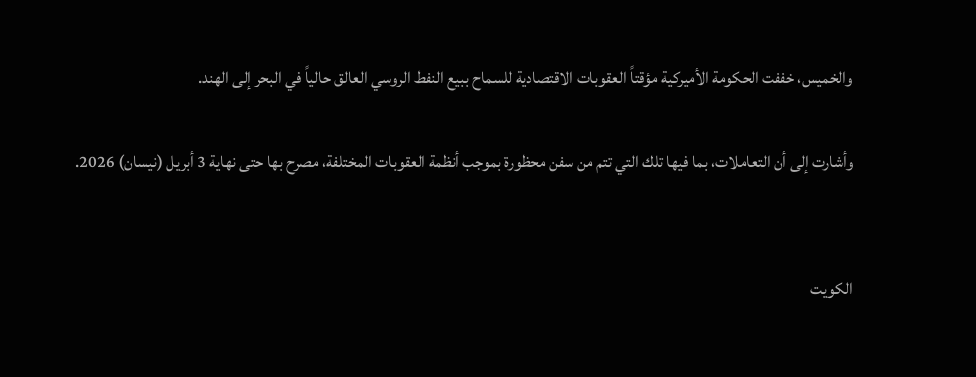والخميس، خففت الحكومة الأميركية مؤقتاً العقوبات الاقتصادية للسماح ببيع النفط الروسي العالق حالياً في البحر إلى الهند.

وأشارت إلى أن التعاملات، بما فيها تلك التي تتم من سفن محظورة بموجب أنظمة العقوبات المختلفة، مصرح بها حتى نهاية 3 أبريل (نيسان) 2026.


الكويت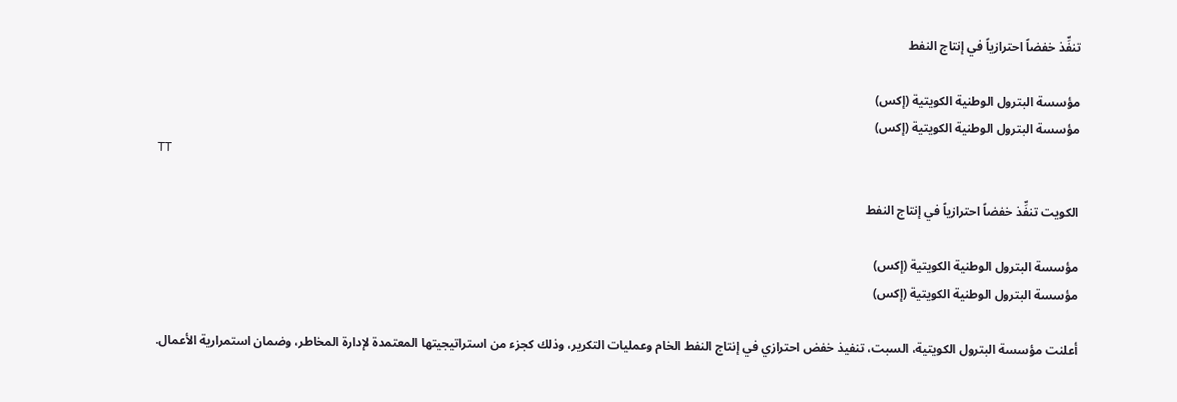تنفِّذ خفضاً احترازياً في إنتاج النفط

مؤسسة البترول الوطنية الكويتية (إكس)
مؤسسة البترول الوطنية الكويتية (إكس)
TT

الكويت تنفِّذ خفضاً احترازياً في إنتاج النفط

مؤسسة البترول الوطنية الكويتية (إكس)
مؤسسة البترول الوطنية الكويتية (إكس)

أعلنت مؤسسة البترول الكويتية، السبت، تنفيذ خفض احترازي في إنتاج النفط الخام وعمليات التكرير، وذلك كجزء من استراتيجيتها المعتمدة لإدارة المخاطر، وضمان استمرارية الأعمال.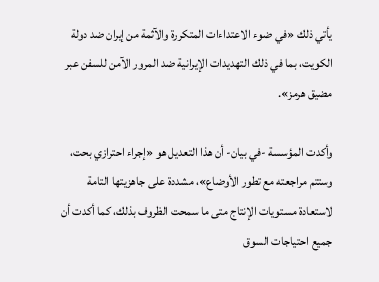يأتي ذلك «في ضوء الاعتداءات المتكررة والآثمة من إيران ضد دولة الكويت، بما في ذلك التهديدات الإيرانية ضد المرور الآمن للسفن عبر مضيق هرمز».

وأكدت المؤسسة -في بيان- أن هذا التعديل هو «إجراء احترازي بحت، وستتم مراجعته مع تطور الأوضاع»، مشددة على جاهزيتها التامة لاستعادة مستويات الإنتاج متى ما سمحت الظروف بذلك، كما أكدت أن جميع احتياجات السوق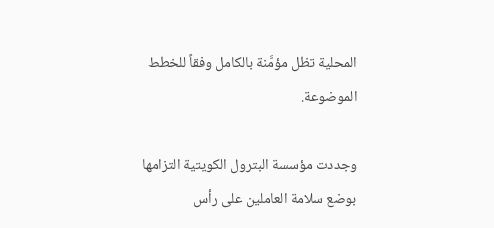المحلية تظل مؤمَّنة بالكامل وفقاً للخطط الموضوعة.

وجددت مؤسسة البترول الكويتية التزامها بوضع سلامة العاملين على رأس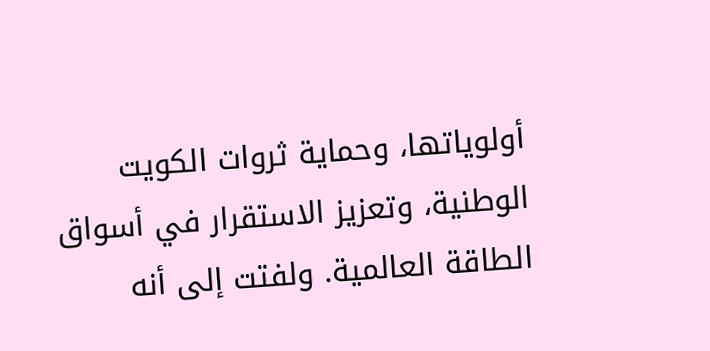أولوياتها، وحماية ثروات الكويت الوطنية، وتعزيز الاستقرار في أسواق الطاقة العالمية. ولفتت إلى أنه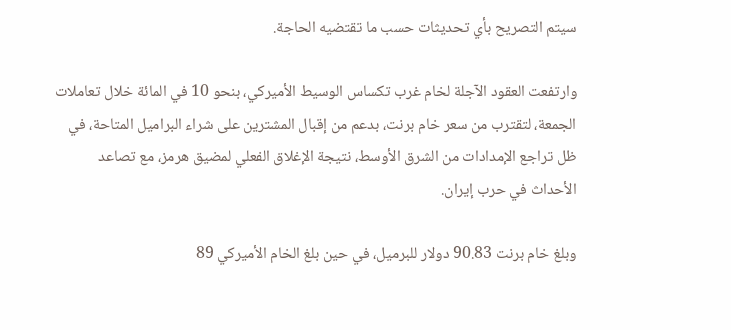سيتم التصريح بأي تحديثات حسب ما تقتضيه الحاجة.

وارتفعت العقود الآجلة لخام غرب تكساس الوسيط الأميركي، بنحو 10 في المائة خلال تعاملات الجمعة، لتقترب من سعر خام برنت، بدعم من إقبال المشترين على شراء البراميل المتاحة، في ظل تراجع الإمدادات من الشرق الأوسط، نتيجة الإغلاق الفعلي لمضيق هرمز، مع تصاعد الأحداث في حرب إيران.

وبلغ خام برنت 90.83 دولار للبرميل، في حين بلغ الخام الأميركي 89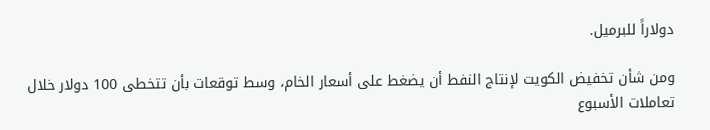دولاراً للبرميل.

ومن شأن تخفيض الكويت لإنتاج النفط أن يضغط على أسعار الخام، وسط توقعات بأن تتخطى 100 دولار خلال تعاملات الأسبوع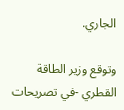الجاري.

وتوقع وزير الطاقة القطري -في تصريحات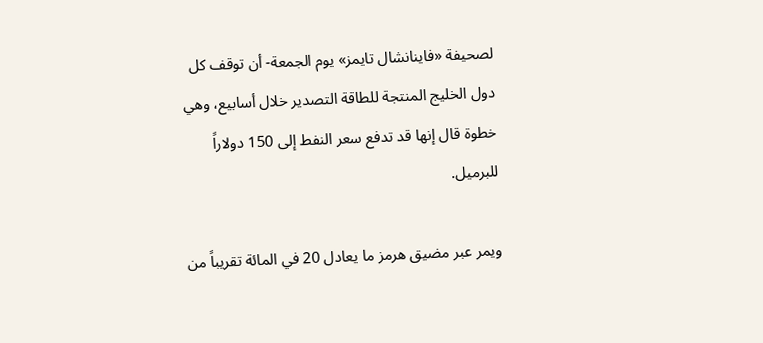لصحيفة «فاينانشال تايمز» يوم الجمعة- أن توقف كل دول الخليج المنتجة للطاقة التصدير خلال أسابيع، وهي خطوة قال إنها قد تدفع سعر النفط إلى 150 دولاراً للبرميل.

ويمر عبر مضيق هرمز ما يعادل 20 في المائة تقريباً من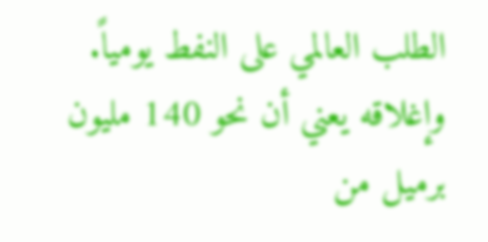الطلب العالمي على النفط يومياً. وإغلاقه يعني أن نحو 140 مليون برميل من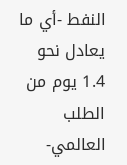النفط -أي ما يعادل نحو 1.4 يوم من الطلب العالمي-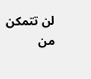لن تتمكن من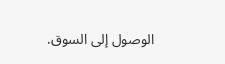الوصول إلى السوق.